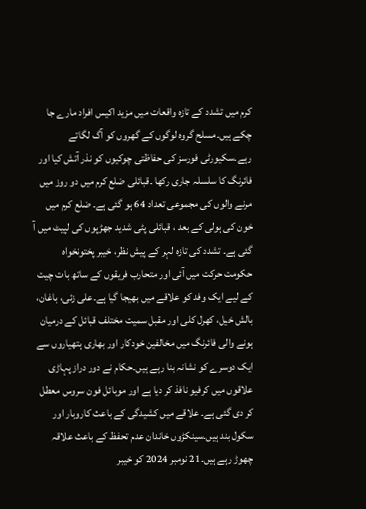کرم میں تشدد کے تازہ واقعات میں مزید اکیس افراد مارے جا چکے ہیں۔مسلح گروہ لوگوں کے گھروں کو آگ لگاتے رہے۔سکیورٹی فورسز کی حفاظتی چوکیوں کو نذر آتش کیا اور فائرنگ کا سلسلہ جاری رکھا ۔قبائلی ضلع کرم میں دو روز میں مرنے والوں کی مجموعی تعداد 64 ہو گئی ہے۔ ضلع کرم میں خون کی ہولی کے بعد ، قبائلی پٹی شدید جھڑپوں کی لپیٹ میں آ گئی ہے۔ تشدد کی تازہ لہر کے پیش نظر، خیبر پختونخواہ حکومت حرکت میں آئی اور متحارب فریقوں کے ساتھ بات چیت کے لیے ایک وفد کو علاقے میں بھیجا گیا ہے۔علی زئی، باغان، بالش خیل، کھرل کلی اور مقبل سمیت مختلف قبائل کے درمیان ہونے والی فائرنگ میں مخالفین خودکار اور بھاری ہتھیاروں سے ایک دوسرے کو نشانہ بنا رہے ہیں۔حکام نے دور دراز پہاڑی علاقوں میں کرفیو نافذ کر دیا ہے اور موبائل فون سروس معطل کر دی گئی ہے۔ علاقے میں کشیدگی کے باعث کاروبار اور سکول بند ہیں۔سینکڑوں خاندان عدم تحفظ کے باعث علاقہ چھوڑ رہے ہیں۔21 نومبر 2024 کو خیبر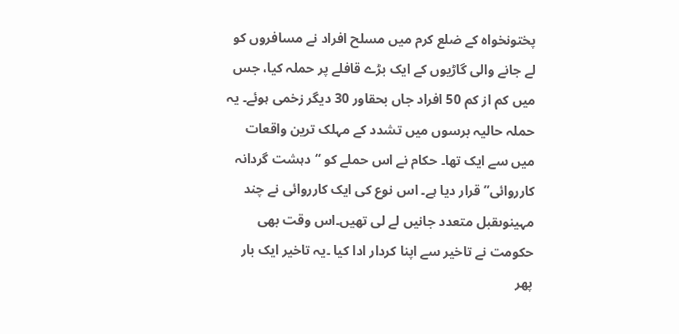پختونخواہ کے ضلع کرم میں مسلح افراد نے مسافروں کو لے جانے والی گاڑیوں کے ایک بڑے قافلے پر حملہ کیا، جس میں کم از کم 50 افراد جاں بحقاور 30 دیگر زخمی ہوئے۔ یہ حملہ حالیہ برسوں میں تشدد کے مہلک ترین واقعات میں سے ایک تھا۔ حکام نے اس حملے کو “دہشت گردانہ کارروائی” قرار دیا ہے۔ اس نوع کی ایک کارروائی نے چند مہینوںقبل متعدد جانیں لے لی تھیں۔اس وقت بھی حکومت نے تاخیر سے اپنا کردار ادا کیا ۔یہ تاخیر ایک بار پھر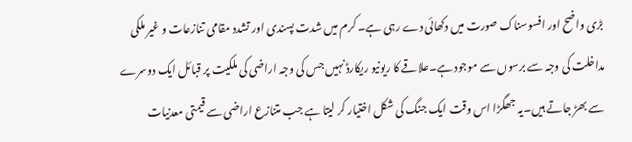بڑی واضح اور افسوسناک صورت میں دکھائی دے رہی ہے۔ کرم میں شدت پسندی اور تشدد مقامی تنازعات و غیر ملکی مداخلت کی وجہ سے برسوں سے موجود ہے۔علاقے کا ریونیو ریکارڈ نہیں جس کی وجہ اراضی کی ملکیت پر قبائل ایک دوسرے سے بھڑ جاتے ہیں۔یہ جھگڑا اس وقت ایک جنگ کی شکل اختیار کر لیتا ہے جب متنازع اراضی سے قیمتی معدنیات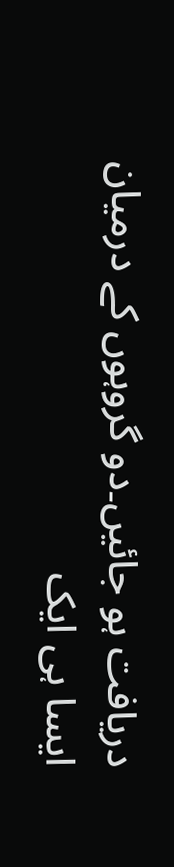دریافت ہو جائیں۔دو گروہوں کے درمیان ایسا ہی ایک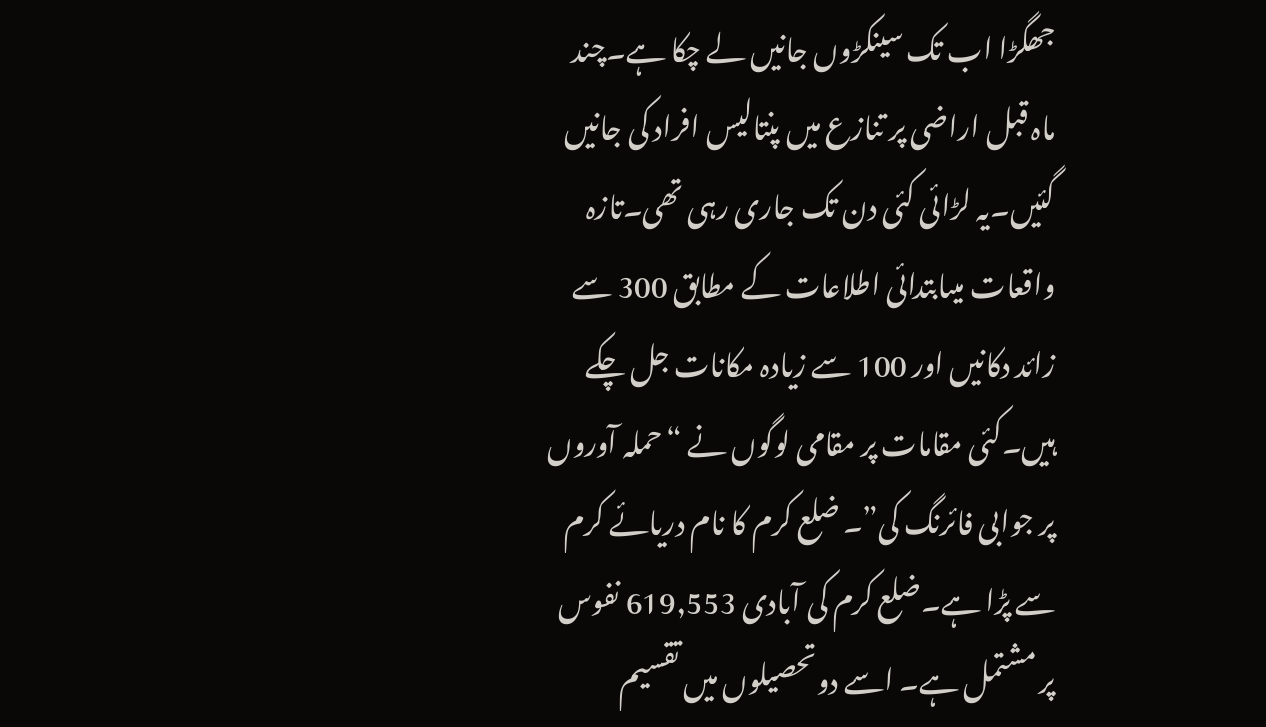جھگڑا اب تک سینکڑوں جانیں لے چکا ہے۔چند ماہ قبل اراضی پر تنازع میں پنتالیس افراد کی جانیں گئیں۔یہ لڑائی کئی دن تک جاری رہی تھی۔تازہ واقعات میںابتدائی اطلاعات کے مطابق 300 سے زائد دکانیں اور 100 سے زیادہ مکانات جل چکے ہیں۔کئی مقامات پر مقامی لوگوں نے “حملہ آوروں پر جوابی فائرنگ کی”۔ ضلع کرم کا نام دریائے کرم سے پڑا ہے۔ضلع کرم کی آبادی 619,553 نفوس پر مشتمل ہے۔ اسے دوتحصیلوں میں تقسیم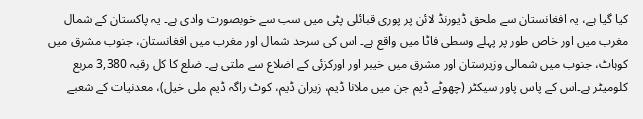کیا گیا ہے، یہ افغانستان سے ملحق ڈیورنڈ لائن پر پوری قبائلی پٹی میں سب سے خوبصورت وادی ہے۔ یہ پاکستان کے شمال مغرب میں اور خاص طور پر پہلے وسطی فاٹا میں واقع ہے۔ اس کی سرحد شمال اور مغرب میں افغانستان، جنوب مشرق میں کوہاٹ، جنوب میں شمالی وزیرستان اور مشرق میں خیبر اور اورکزئی کے اضلاع سے ملتی ہے۔ ضلع کا کل رقبہ 3,380 مربع کلومیٹر ہے۔اس کے پاس پاور سیکٹر (چھوٹے ڈیم جن میں ملانا ڈیم، زیران ڈیم، کوٹ راگہ ڈیم ملی خیل)، معدنیات کے شعبے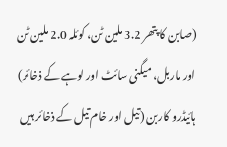(صابن کا پتھر 3.2 ملین ٹن، کوئلہ 2.0 ملین ٹن اور ماربل، میگنی سائٹ اور لوہے کے ذخائر) ہائیڈرو کاربن (تیل اور خام تیل کے ذخائر ہیں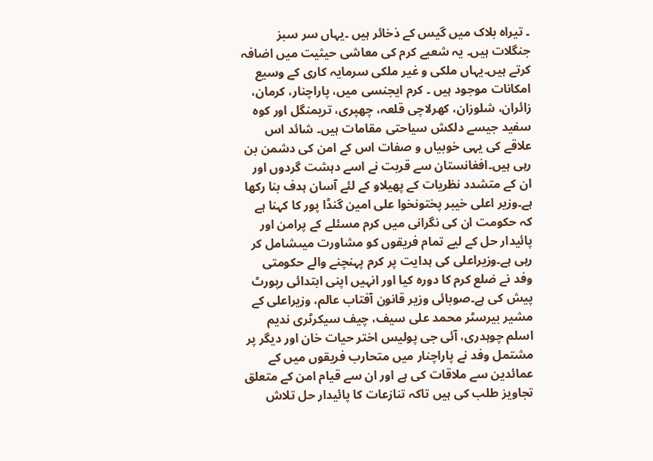۔ تیراہ بلاک میں گیس کے ذخائر ہیں ۔یہاں سر سبز جنگلات ہیں۔ یہ شعبے کرم کی معاشی حیثیت میں اضافہ کرتے ہیں۔یہاں ملکی و غیر ملکی سرمایہ کاری کے وسیع امکانات موجود ہیں ۔ کرم ایجنسی میں، پاراچنار، کرمان، زائران، شلوزان، کھرلاچی قلعہ، چھپری، تریمنگل اور کوہ سفید جیسے دلکش سیاحتی مقامات ہیں۔ شائد اس علاقے کی یہی خوبیاں و صفات اس کے امن کی دشمن بن رہی ہیں۔افغانستان سے قربت نے اسے دہشت گردوں اور ان کے متشدد نظریات کے پھیلاو کے لئے آسان ہدف بنا رکھا ہے۔وزیر اعلی خیبر پختونخوا علی امین گنڈا پور کا کہنا ہے کہ حکومت ان کی نگرانی میں کرم مسئلے کے پرامن اور پائیدار حل کے لیے تمام فریقوں کو مشاورت میںشامل کر رہی ہے۔وزیراعلی کی ہدایت پر کرم پہنچنے والے حکومتی وفد نے ضلع کرم کا دورہ کیا اور انہیں اپنی ابتدائی رپورٹ پیش کی ہے۔صوبائی وزیر قانون آفتاب عالم، وزیراعلی کے مشیر بیرسٹر محمد علی سیف، چیف سیکرٹری ندیم اسلم چوہدری، آئی جی پولیس اختر حیات خان اور دیگر پر مشتمل وفد نے پاراچنار میں متحارب فریقوں میں کے عمائدین سے ملاقات کی ہے اور ان سے قیام امن کے متعلق تجاویز طلب کی ہیں تاکہ تنازعات کا پائیدار حل تلاش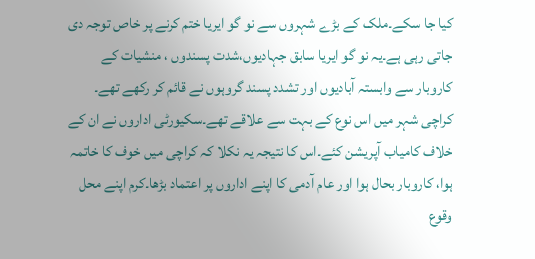کیا جا سکے۔ملک کے بڑے شہروں سے نو گو ایریا ختم کرنے پر خاص توجہ دی جاتی رہی ہے۔یہ نو گو ایریا سابق جہادیوں،شدت پسندوں ، منشیات کے کاروبار سے وابستہ آبادیوں اور تشدد پسند گروہوں نے قائم کر رکھے تھے۔ کراچی شہر میں اس نوع کے بہت سے علاقے تھے۔سکیورٹی اداروں نے ان کے خلاف کامیاب آپریشن کئے۔اس کا نتیجہ یہ نکلا کہ کراچی میں خوف کا خاتمہ ہوا، کاروبار بحال ہوا اور عام آدمی کا اپنے اداروں پر اعتماد بڑھا۔کرم اپنے محل وقوع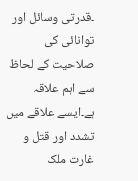۔قدرتی وسائل اور توانائی کی صلاحیت کے لحاظ سے اہم علاقہ ہے۔ایسے علاقے میں تشدد اور قتل و غارت ملک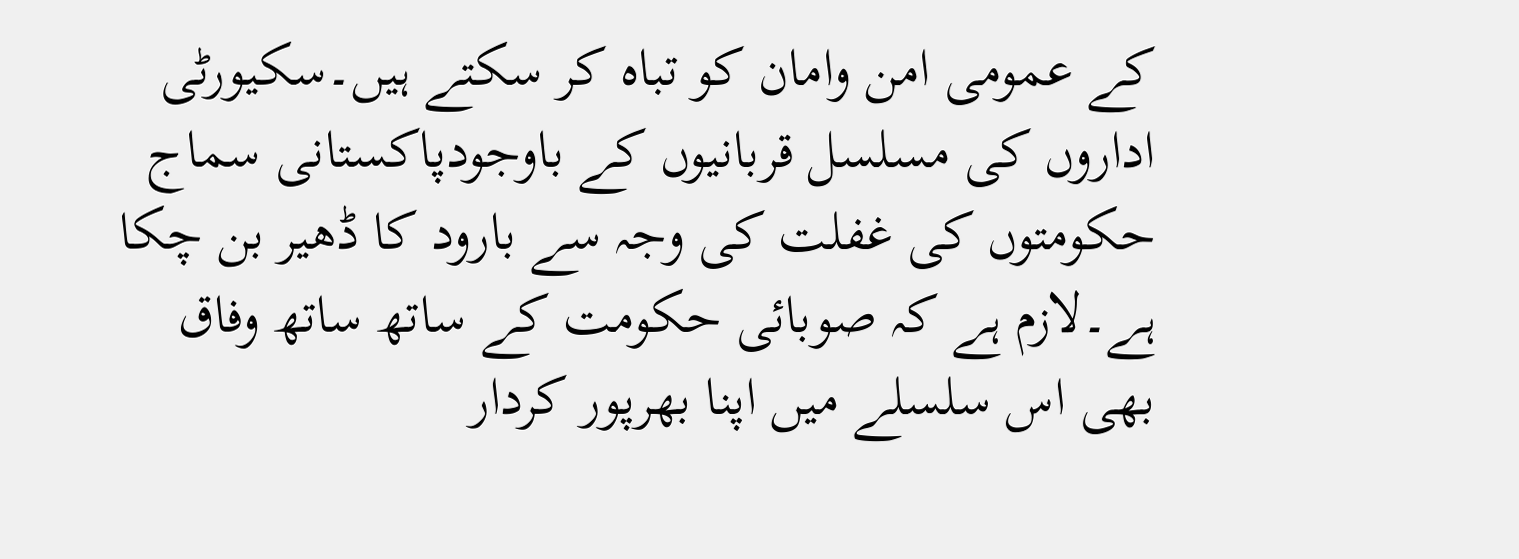کے عمومی امن وامان کو تباہ کر سکتے ہیں۔سکیورٹی اداروں کی مسلسل قربانیوں کے باوجودپاکستانی سماج حکومتوں کی غفلت کی وجہ سے بارود کا ڈھیر بن چکا ہے۔لازم ہے کہ صوبائی حکومت کے ساتھ ساتھ وفاق بھی اس سلسلے میں اپنا بھرپور کردار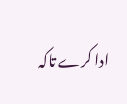ادا کرے تاکہ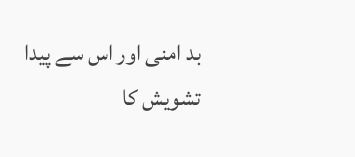بد امنی اور اس سے پیدا تشویش کا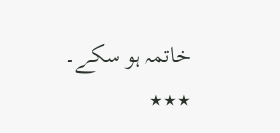خاتمہ ہو سکے۔
٭٭٭